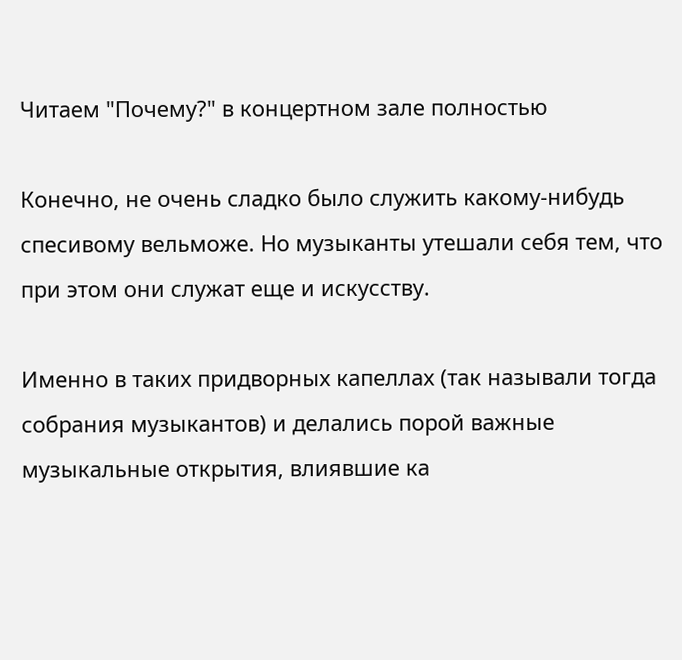Читаем "Почему?" в концертном зале полностью

Конечно, не очень сладко было служить какому-нибудь спесивому вельможе. Но музыканты утешали себя тем, что при этом они служат еще и искусству.

Именно в таких придворных капеллах (так называли тогда собрания музыкантов) и делались порой важные музыкальные открытия, влиявшие ка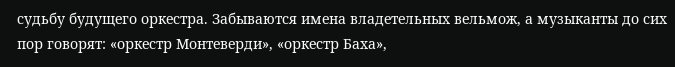судьбу будущего оркестра. Забываются имена владетельных вельмож, а музыканты до сих пор говорят: «оркестр Монтеверди», «оркестр Баха»,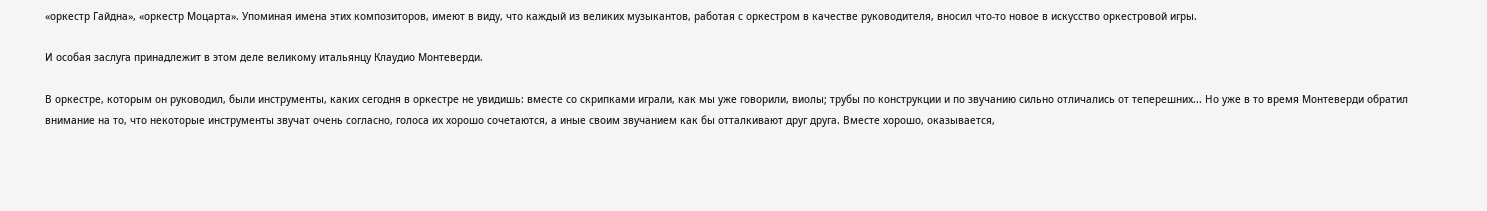«оркестр Гайдна», «оркестр Моцарта». Упоминая имена этих композиторов, имеют в виду, что каждый из великих музыкантов, работая с оркестром в качестве руководителя, вносил что-то новое в искусство оркестровой игры.

И особая заслуга принадлежит в этом деле великому итальянцу Клаудио Монтеверди.

В оркестре, которым он руководил, были инструменты, каких сегодня в оркестре не увидишь: вместе со скрипками играли, как мы уже говорили, виолы; трубы по конструкции и по звучанию сильно отличались от теперешних... Но уже в то время Монтеверди обратил внимание на то, что некоторые инструменты звучат очень согласно, голоса их хорошо сочетаются, а иные своим звучанием как бы отталкивают друг друга. Вместе хорошо, оказывается,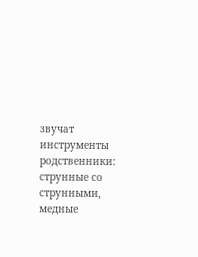звучат инструменты родственники: струнные со струнными, медные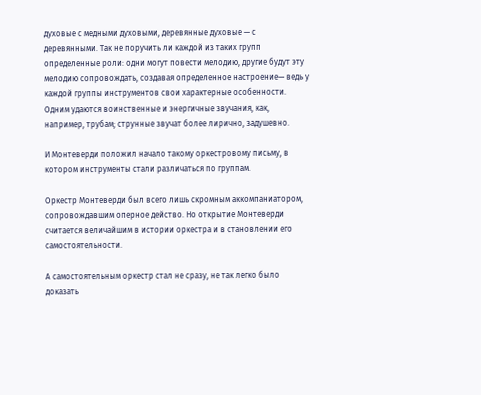духовые с медными духовыми, деревянные духовые — с деревянными. Так не поручить ли каждой из таких групп определенные роли: одни могут повести мелодию, другие будут эту мелодию сопровождать, создавая определенное настроение— ведь у каждой группы инструментов свои характерные особенности. Одним удаются воинственные и энергичные звучания, как, например, трубам; струнные звучат более лирично, задушевно.

И Монтеверди положил начало такому оркестровому письму, в котором инструменты стали различаться по группам.

Оркестр Монтеверди был всего лишь скромным аккомпаниатором, сопровождавшим оперное действо. Но открытие Монтеверди считается величайшим в истории оркестра и в становлении его самостоятельности.

А самостоятельным оркестр стал не сразу, не так легко было доказать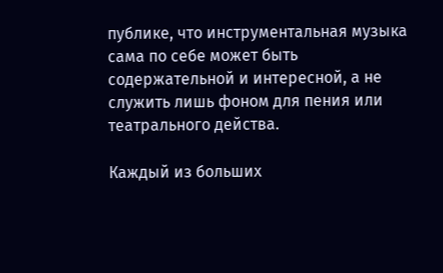публике, что инструментальная музыка сама по себе может быть содержательной и интересной, а не служить лишь фоном для пения или театрального действа.

Каждый из больших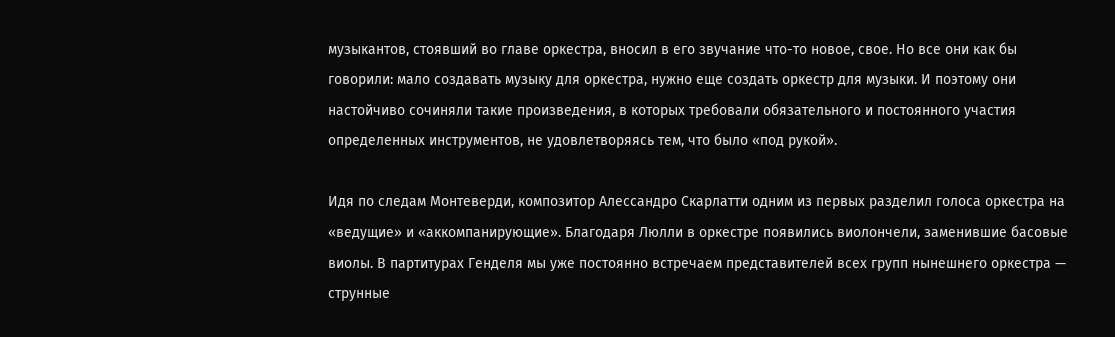музыкантов, стоявший во главе оркестра, вносил в его звучание что-то новое, свое. Но все они как бы говорили: мало создавать музыку для оркестра, нужно еще создать оркестр для музыки. И поэтому они настойчиво сочиняли такие произведения, в которых требовали обязательного и постоянного участия определенных инструментов, не удовлетворяясь тем, что было «под рукой».

Идя по следам Монтеверди, композитор Алессандро Скарлатти одним из первых разделил голоса оркестра на «ведущие» и «аккомпанирующие». Благодаря Люлли в оркестре появились виолончели, заменившие басовые виолы. В партитурах Генделя мы уже постоянно встречаем представителей всех групп нынешнего оркестра — струнные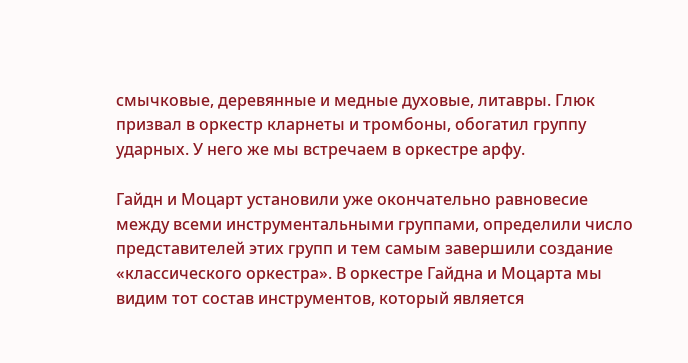смычковые, деревянные и медные духовые, литавры. Глюк призвал в оркестр кларнеты и тромбоны, обогатил группу ударных. У него же мы встречаем в оркестре арфу.

Гайдн и Моцарт установили уже окончательно равновесие между всеми инструментальными группами, определили число представителей этих групп и тем самым завершили создание «классического оркестра». В оркестре Гайдна и Моцарта мы видим тот состав инструментов, который является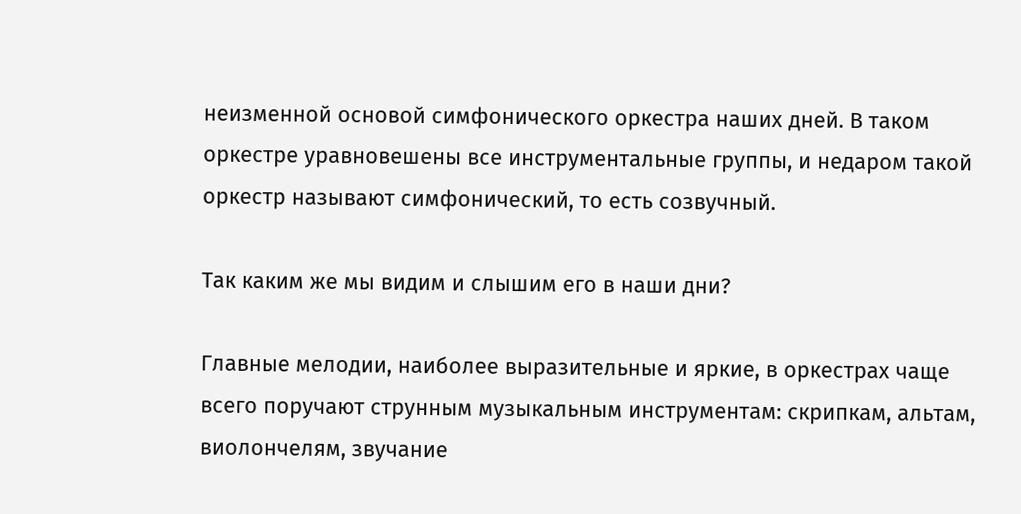неизменной основой симфонического оркестра наших дней. В таком оркестре уравновешены все инструментальные группы, и недаром такой оркестр называют симфонический, то есть созвучный.

Так каким же мы видим и слышим его в наши дни?

Главные мелодии, наиболее выразительные и яркие, в оркестрах чаще всего поручают струнным музыкальным инструментам: скрипкам, альтам, виолончелям, звучание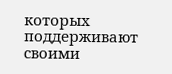которых поддерживают своими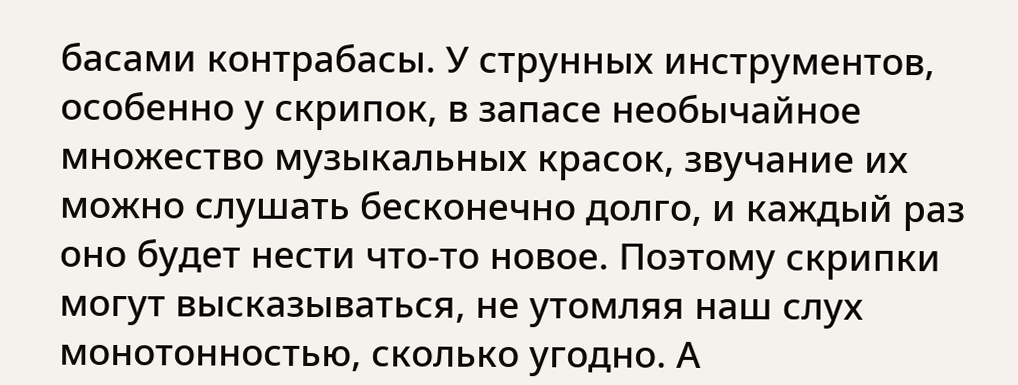басами контрабасы. У струнных инструментов, особенно у скрипок, в запасе необычайное множество музыкальных красок, звучание их можно слушать бесконечно долго, и каждый раз оно будет нести что-то новое. Поэтому скрипки могут высказываться, не утомляя наш слух монотонностью, сколько угодно. А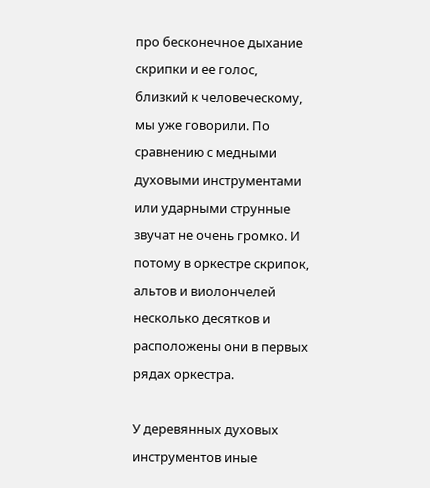про бесконечное дыхание скрипки и ее голос, близкий к человеческому, мы уже говорили. По сравнению с медными духовыми инструментами или ударными струнные звучат не очень громко. И потому в оркестре скрипок, альтов и виолончелей несколько десятков и расположены они в первых рядах оркестра.

У деревянных духовых инструментов иные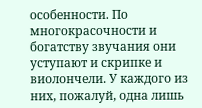особенности. По многокрасочности и богатству звучания они уступают и скрипке и виолончели. У каждого из них, пожалуй, одна лишь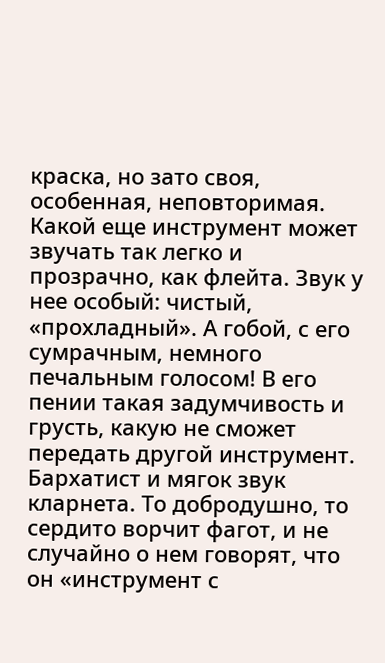краска, но зато своя, особенная, неповторимая. Какой еще инструмент может звучать так легко и прозрачно, как флейта. Звук у нее особый: чистый, «прохладный». А гобой, с его сумрачным, немного печальным голосом! В его пении такая задумчивость и грусть, какую не сможет передать другой инструмент. Бархатист и мягок звук кларнета. То добродушно, то сердито ворчит фагот, и не случайно о нем говорят, что он «инструмент с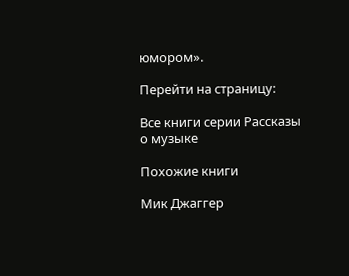юмором».

Перейти на страницу:

Все книги серии Рассказы о музыке

Похожие книги

Мик Джаггер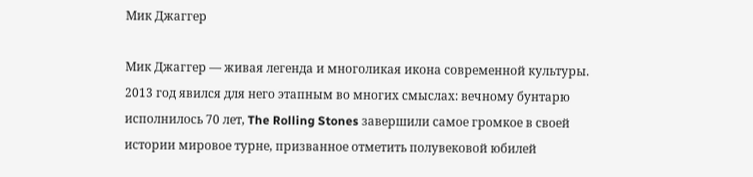Мик Джаггер

Мик Джаггер — живая легенда и многоликая икона современной культуры. 2013 год явился для него этапным во многих смыслах: вечному бунтарю исполнилось 70 лет, The Rolling Stones завершили самое громкое в своей истории мировое турне, призванное отметить полувековой юбилей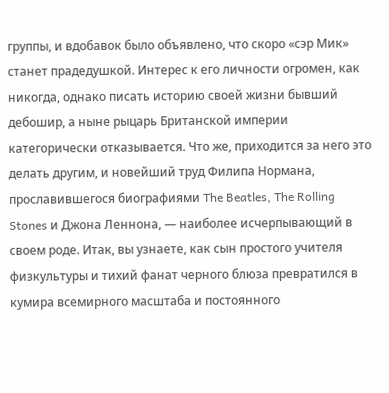группы, и вдобавок было объявлено, что скоро «сэр Мик» станет прадедушкой. Интерес к его личности огромен, как никогда, однако писать историю своей жизни бывший дебошир, а ныне рыцарь Британской империи категорически отказывается. Что же, приходится за него это делать другим, и новейший труд Филипа Нормана, прославившегося биографиями The Beatles, The Rolling Stones и Джона Леннона, — наиболее исчерпывающий в своем роде. Итак, вы узнаете, как сын простого учителя физкультуры и тихий фанат черного блюза превратился в кумира всемирного масштаба и постоянного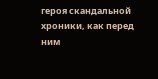героя скандальной хроники, как перед ним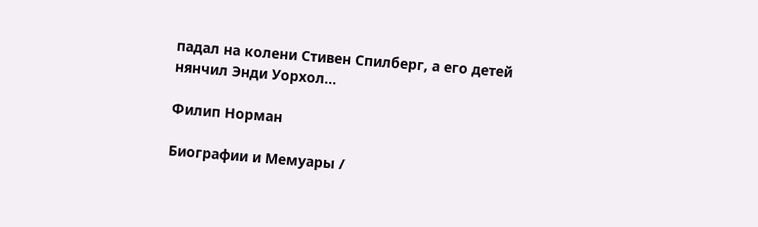падал на колени Стивен Спилберг, а его детей нянчил Энди Уорхол…

Филип Норман

Биографии и Мемуары /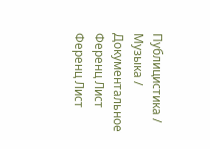Публицистика / Музыка / Документальное
Ференц Лист
Ференц Лист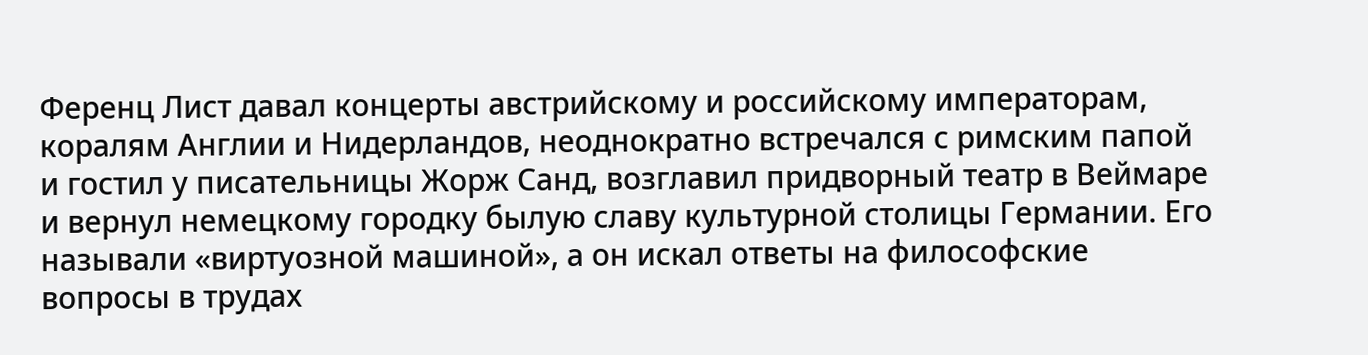Ференц Лист давал концерты австрийскому и российскому императорам, коралям Англии и Нидерландов, неоднократно встречался с римским папой и гостил у писательницы Жорж Санд, возглавил придворный театр в Веймаре и вернул немецкому городку былую славу культурной столицы Германии. Его называли «виртуозной машиной», а он искал ответы на философские вопросы в трудах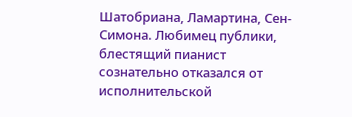Шатобриана, Ламартина, Сен-Симона. Любимец публики, блестящий пианист сознательно отказался от исполнительской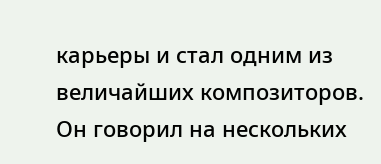карьеры и стал одним из величайших композиторов. Он говорил на нескольких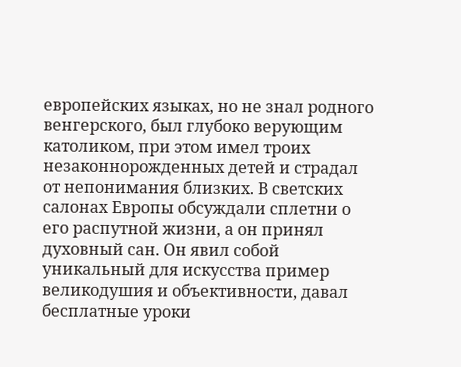европейских языках, но не знал родного венгерского, был глубоко верующим католиком, при этом имел троих незаконнорожденных детей и страдал от непонимания близких. В светских салонах Европы обсуждали сплетни о его распутной жизни, а он принял духовный сан. Он явил собой уникальный для искусства пример великодушия и объективности, давал бесплатные уроки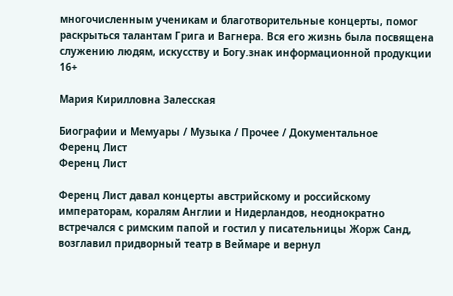многочисленным ученикам и благотворительные концерты, помог раскрыться талантам Грига и Вагнера. Вся его жизнь была посвящена служению людям, искусству и Богу.знак информационной продукции 16+

Мария Кирилловна Залесская

Биографии и Мемуары / Музыка / Прочее / Документальное
Ференц Лист
Ференц Лист

Ференц Лист давал концерты австрийскому и российскому императорам, коралям Англии и Нидерландов, неоднократно встречался с римским папой и гостил у писательницы Жорж Санд, возглавил придворный театр в Веймаре и вернул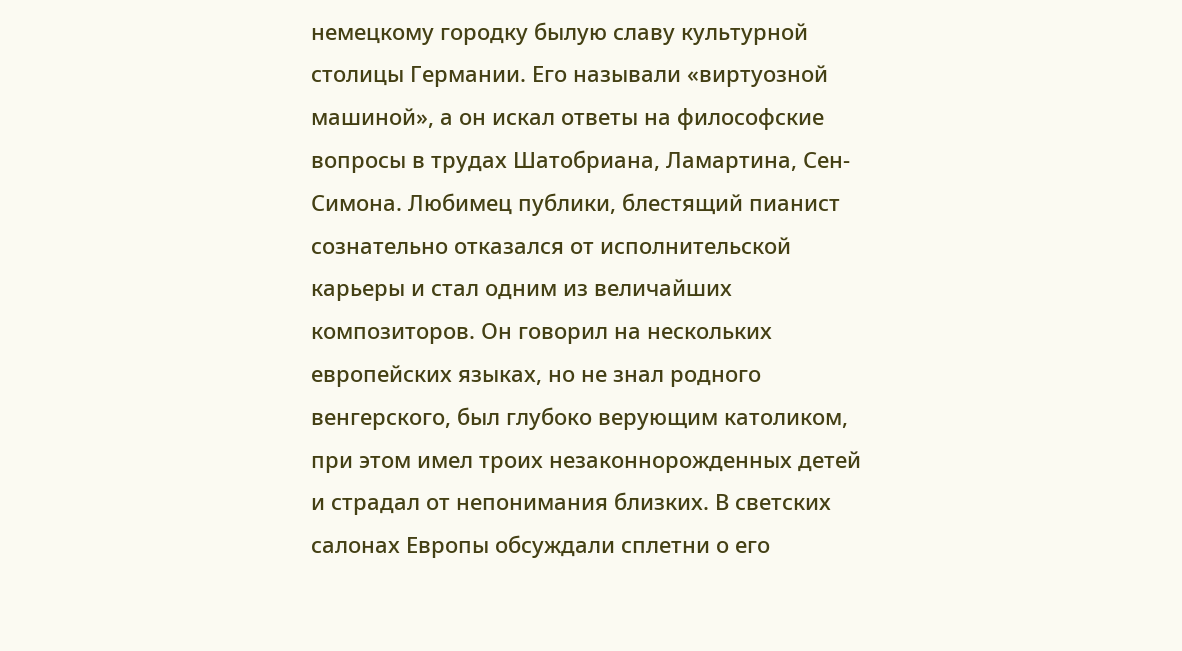немецкому городку былую славу культурной столицы Германии. Его называли «виртуозной машиной», а он искал ответы на философские вопросы в трудах Шатобриана, Ламартина, Сен-Симона. Любимец публики, блестящий пианист сознательно отказался от исполнительской карьеры и стал одним из величайших композиторов. Он говорил на нескольких европейских языках, но не знал родного венгерского, был глубоко верующим католиком, при этом имел троих незаконнорожденных детей и страдал от непонимания близких. В светских салонах Европы обсуждали сплетни о его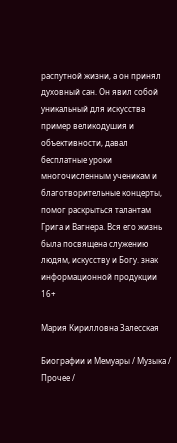распутной жизни, а он принял духовный сан. Он явил собой уникальный для искусства пример великодушия и объективности, давал бесплатные уроки многочисленным ученикам и благотворительные концерты, помог раскрыться талантам Грига и Вагнера. Вся его жизнь была посвящена служению людям, искусству и Богу. знак информационной продукции 16+

Мария Кирилловна Залесская

Биографии и Мемуары / Музыка / Прочее /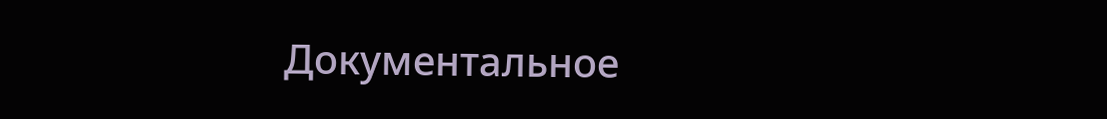Документальное